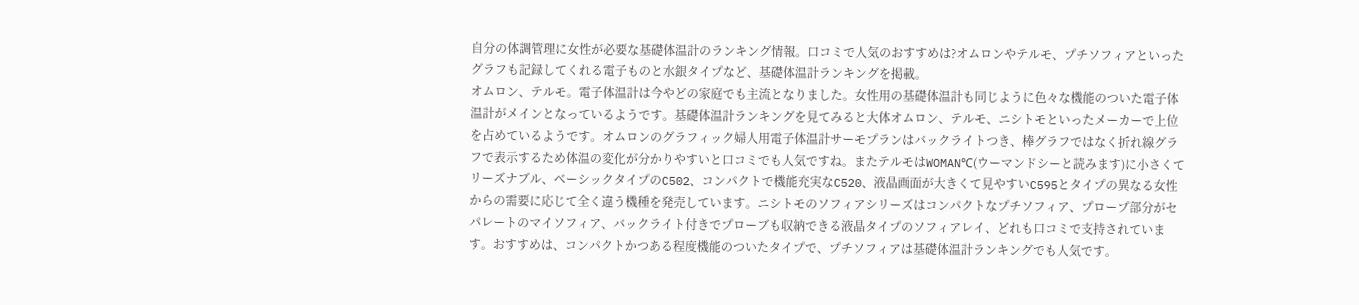自分の体調管理に女性が必要な基礎体温計のランキング情報。口コミで人気のおすすめは?オムロンやテルモ、プチソフィアといったグラフも記録してくれる電子ものと水銀タイプなど、基礎体温計ランキングを掲載。
オムロン、テルモ。電子体温計は今やどの家庭でも主流となりました。女性用の基礎体温計も同じように色々な機能のついた電子体温計がメインとなっているようです。基礎体温計ランキングを見てみると大体オムロン、テルモ、ニシトモといったメーカーで上位を占めているようです。オムロンのグラフィック婦人用電子体温計サーモプランはバックライトつき、棒グラフではなく折れ線グラフで表示するため体温の変化が分かりやすいと口コミでも人気ですね。またテルモはWOMAN℃(ウーマンドシーと読みます)に小さくてリーズナブル、ベーシックタイプのC502、コンパクトで機能充実なC520、液晶画面が大きくて見やすいC595とタイプの異なる女性からの需要に応じて全く違う機種を発売しています。ニシトモのソフィアシリーズはコンパクトなプチソフィア、プロープ部分がセパレートのマイソフィア、バックライト付きでプローブも収納できる液晶タイプのソフィアレイ、どれも口コミで支持されています。おすすめは、コンパクトかつある程度機能のついたタイプで、プチソフィアは基礎体温計ランキングでも人気です。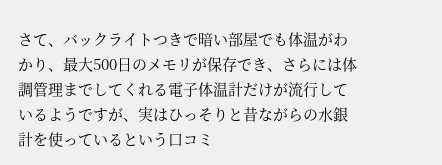さて、バックライトつきで暗い部屋でも体温がわかり、最大500日のメモリが保存でき、さらには体調管理までしてくれる電子体温計だけが流行しているようですが、実はひっそりと昔ながらの水銀計を使っているという口コミ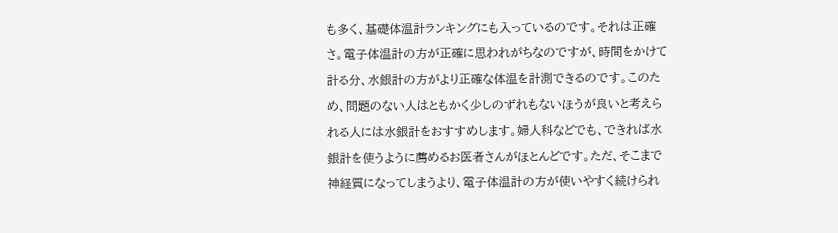も多く、基礎体温計ランキングにも入っているのです。それは正確さ。電子体温計の方が正確に思われがちなのですが、時間をかけて計る分、水銀計の方がより正確な体温を計測できるのです。このため、問題のない人はともかく少しのずれもないほうが良いと考えられる人には水銀計をおすすめします。婦人科などでも、できれば水銀計を使うように薦めるお医者さんがほとんどです。ただ、そこまで神経質になってしまうより、電子体温計の方が使いやすく続けられ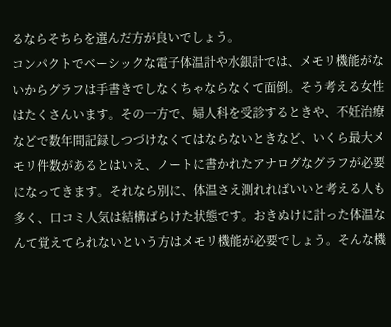るならそちらを選んだ方が良いでしょう。
コンパクトでベーシックな電子体温計や水銀計では、メモリ機能がないからグラフは手書きでしなくちゃならなくて面倒。そう考える女性はたくさんいます。その一方で、婦人科を受診するときや、不妊治療などで数年間記録しつづけなくてはならないときなど、いくら最大メモリ件数があるとはいえ、ノートに書かれたアナログなグラフが必要になってきます。それなら別に、体温さえ測れればいいと考える人も多く、口コミ人気は結構ばらけた状態です。おきぬけに計った体温なんて覚えてられないという方はメモリ機能が必要でしょう。そんな機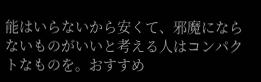能はいらないから安くて、邪魔にならないものがいいと考える人はコンパクトなものを。おすすめ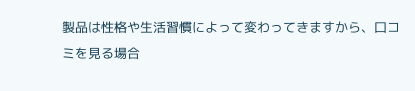製品は性格や生活習慣によって変わってきますから、口コミを見る場合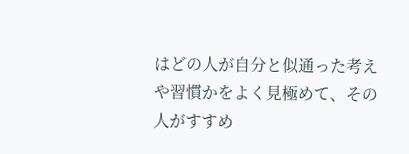はどの人が自分と似通った考えや習慣かをよく見極めて、その人がすすめ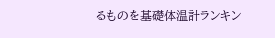るものを基礎体温計ランキン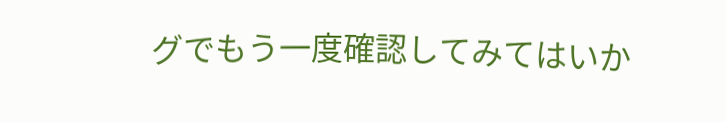グでもう一度確認してみてはいか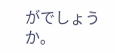がでしょうか。